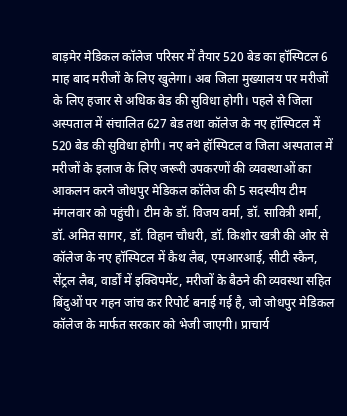बाड़मेर मेडिकल कॉलेज परिसर में तैयार 520 बेड का हॉस्पिटल 6 माह बाद मरीजों के लिए खुलेगा। अब जिला मुख्यालय पर मरीजों के लिए हजार से अधिक बेड की सुविधा होगी। पहले से जिला अस्पताल में संचालित 627 बेड तथा कॉलेज के नए हॉस्पिटल में 520 बेड की सुविधा होगी। नए बने हॉस्पिटल व जिला अस्पताल में मरीजों के इलाज के लिए जरूरी उपकरणों की व्यवस्थाओं का आकलन करने जोधपुर मेडिकल कॉलेज की 5 सदस्यीय टीम मंगलवार को पहुंची। टीम के डॉ. विजय वर्मा, डॉ. सावित्री शर्मा, डॉ. अमित सागर, डॉ. विहान चौधरी, डॉ. किशोर खत्री की ओर से कॉलेज के नए हॉस्पिटल में कैथ लैब, एमआरआई, सीटी स्कैन, सेंट्रल लैब, वार्डों में इक्विपमेंट, मरीजों के बैठने की व्यवस्था सहित बिंदुओं पर गहन जांच कर रिपोर्ट बनाई गई है, जो जोधपुर मेडिकल कॉलेज के मार्फत सरकार को भेजी जाएगी। प्राचार्य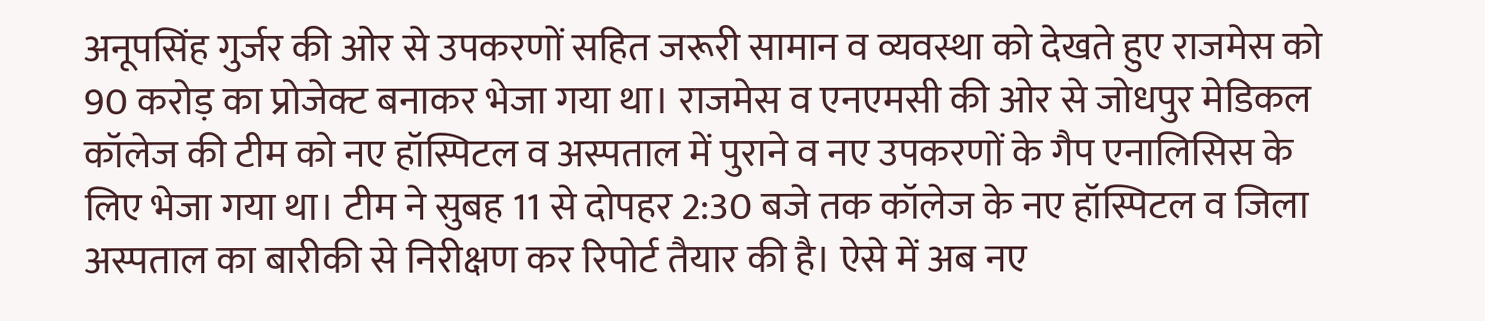अनूपसिंह गुर्जर की ओर से उपकरणों सहित जरूरी सामान व व्यवस्था को देखते हुए राजमेस को 90 करोड़ का प्रोजेक्ट बनाकर भेजा गया था। राजमेस व एनएमसी की ओर से जोधपुर मेडिकल कॉलेज की टीम को नए हॉस्पिटल व अस्पताल में पुराने व नए उपकरणों के गैप एनालिसिस के लिए भेजा गया था। टीम ने सुबह 11 से दोपहर 2:30 बजे तक कॉलेज के नए हॉस्पिटल व जिला अस्पताल का बारीकी से निरीक्षण कर रिपोर्ट तैयार की है। ऐसे में अब नए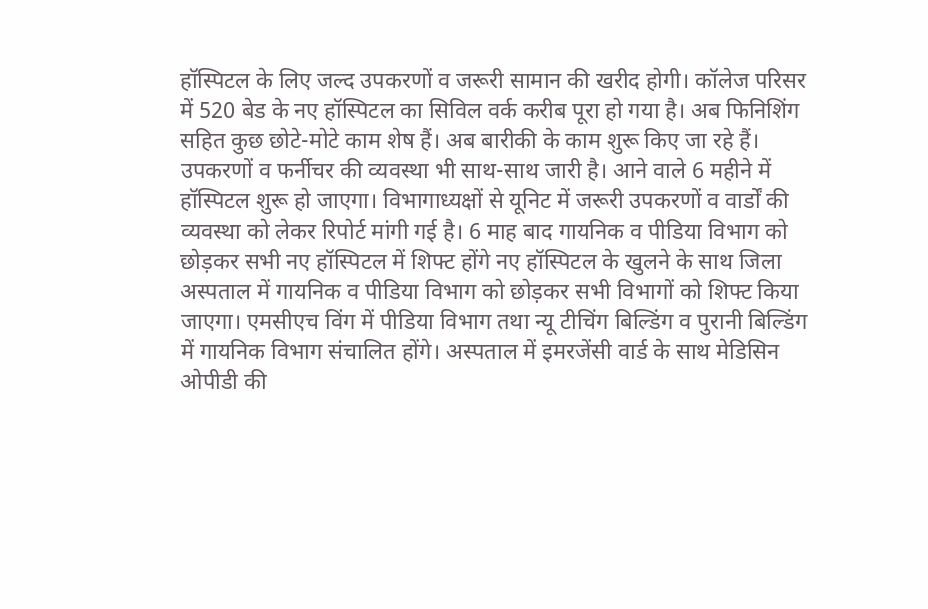हॉस्पिटल के लिए जल्द उपकरणों व जरूरी सामान की खरीद होगी। कॉलेज परिसर में 520 बेड के नए हॉस्पिटल का सिविल वर्क करीब पूरा हो गया है। अब फिनिशिंग सहित कुछ छोटे-मोटे काम शेष हैं। अब बारीकी के काम शुरू किए जा रहे हैं। उपकरणों व फर्नीचर की व्यवस्था भी साथ-साथ जारी है। आने वाले 6 महीने में हॉस्पिटल शुरू हो जाएगा। विभागाध्यक्षों से यूनिट में जरूरी उपकरणों व वार्डों की व्यवस्था को लेकर रिपोर्ट मांगी गई है। 6 माह बाद गायनिक व पीडिया विभाग को छोड़कर सभी नए हॉस्पिटल में शिफ्ट होंगे नए हॉस्पिटल के खुलने के साथ जिला अस्पताल में गायनिक व पीडिया विभाग को छोड़कर सभी विभागों को शिफ्ट किया जाएगा। एमसीएच विंग में पीडिया विभाग तथा न्यू टीचिंग बिल्डिंग व पुरानी बिल्डिंग में गायनिक विभाग संचालित होंगे। अस्पताल में इमरजेंसी वार्ड के साथ मेडिसिन ओपीडी की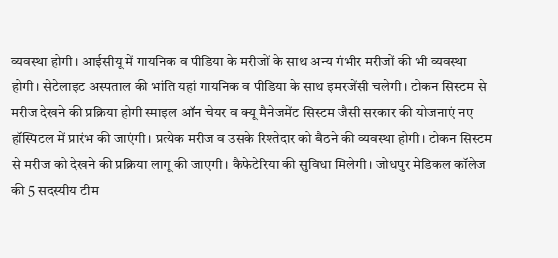व्यवस्था होगी। आईसीयू में गायनिक व पीडिया के मरीजों के साथ अन्य गंभीर मरीजों की भी व्यवस्था होगी। सेटेलाइट अस्पताल की भांति यहां गायनिक व पीडिया के साथ इमरजेंसी चलेगी। टोकन सिस्टम से मरीज देखने की प्रक्रिया होगी स्माइल ऑन चेयर व क्यू मैनेजमेंट सिस्टम जैसी सरकार की योजनाएं नए हॉस्पिटल में प्रारंभ की जाएंगी। प्रत्येक मरीज व उसके रिश्तेदार को बैठने की व्यवस्था होगी। टोकन सिस्टम से मरीज को देखने की प्रक्रिया लागू की जाएगी। कैफेटेरिया की सुविधा मिलेगी। जोधपुर मेडिकल कॉलेज की 5 सदस्यीय टीम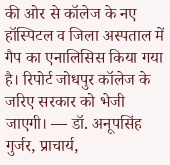की ओर से कॉलेज के नए हॉस्पिटल व जिला अस्पताल में गैप का एनालिसिस किया गया है। रिपोर्ट जोधपुर कॉलेज के जरिए सरकार को भेजी जाएगी। — डॉ. अनूपसिंह गुर्जर, प्राचार्य,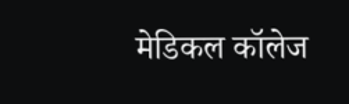मेडिकल कॉलेज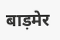बाड़मेर